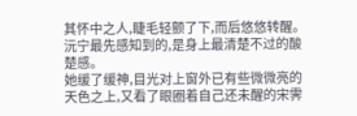其怀中之人,睫毛轻颤了下,而后悠悠转醒。
沅宁最先感知到的,是身上最清楚不过的酸楚感。
她缓了缓神,目光对上窗外已有些微微亮的天色之上,又看了眼圈着自己还未醒的宋霁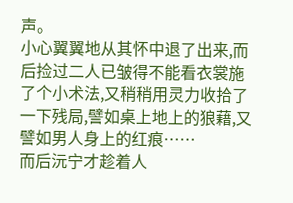声。
小心翼翼地从其怀中退了出来,而后捡过二人已皱得不能看衣裳施了个小术法,又稍稍用灵力收拾了一下残局,譬如桌上地上的狼藉,又譬如男人身上的红痕……
而后沅宁才趁着人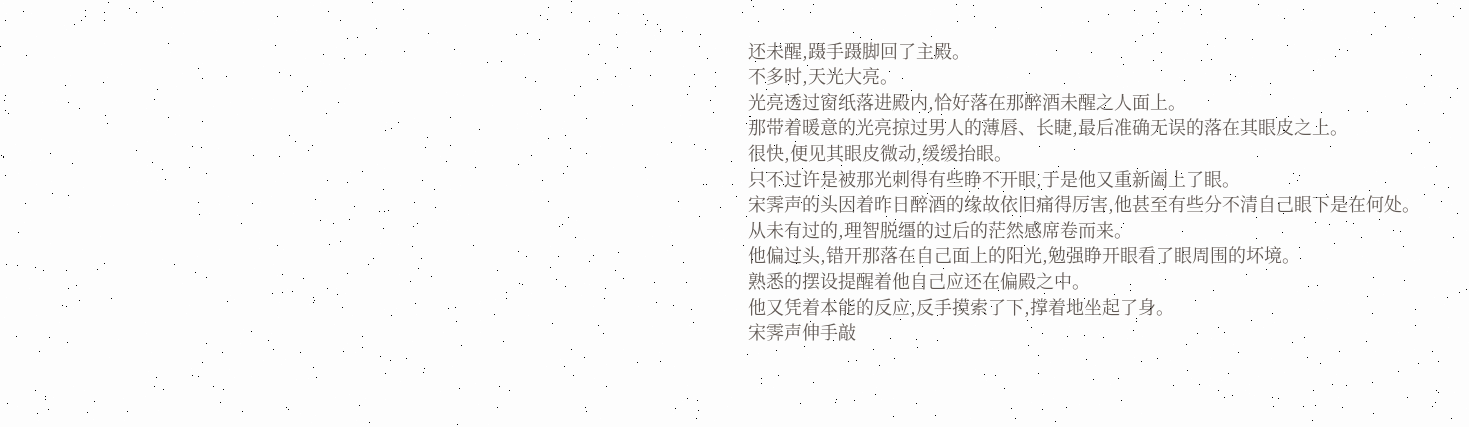还未醒,蹑手蹑脚回了主殿。
不多时,天光大亮。
光亮透过窗纸落进殿内,恰好落在那醉酒未醒之人面上。
那带着暖意的光亮掠过男人的薄唇、长睫,最后准确无误的落在其眼皮之上。
很快,便见其眼皮微动,缓缓抬眼。
只不过许是被那光刺得有些睁不开眼,于是他又重新阖上了眼。
宋霁声的头因着昨日醉酒的缘故依旧痛得厉害,他甚至有些分不清自己眼下是在何处。
从未有过的,理智脱缰的过后的茫然感席卷而来。
他偏过头,错开那落在自己面上的阳光,勉强睁开眼看了眼周围的坏境。
熟悉的摆设提醒着他自己应还在偏殿之中。
他又凭着本能的反应,反手摸索了下,撑着地坐起了身。
宋霁声伸手敲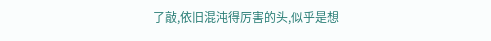了敲,依旧混沌得厉害的头,似乎是想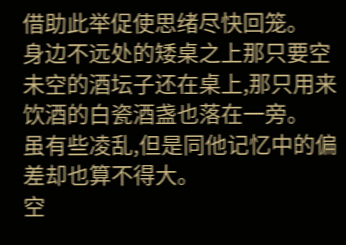借助此举促使思绪尽快回笼。
身边不远处的矮桌之上那只要空未空的酒坛子还在桌上,那只用来饮酒的白瓷酒盏也落在一旁。
虽有些凌乱,但是同他记忆中的偏差却也算不得大。
空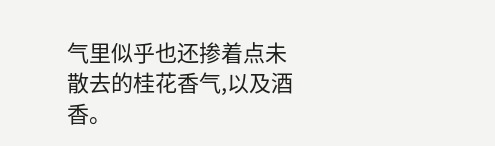气里似乎也还掺着点未散去的桂花香气,以及酒香。